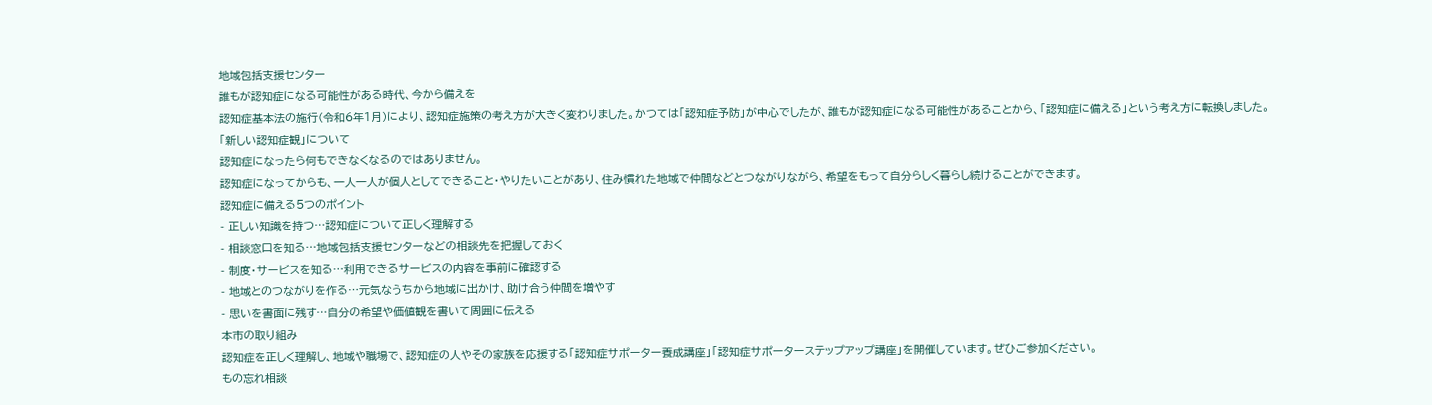地域包括支援センター
誰もが認知症になる可能性がある時代、今から備えを
認知症基本法の施行(令和6年1月)により、認知症施策の考え方が大きく変わりました。かつては「認知症予防」が中心でしたが、誰もが認知症になる可能性があることから、「認知症に備える」という考え方に転換しました。
「新しい認知症観」について
認知症になったら何もできなくなるのではありません。
認知症になってからも、一人一人が個人としてできること・やりたいことがあり、住み慣れた地域で仲間などとつながりながら、希望をもって自分らしく暮らし続けることができます。
認知症に備える5つのポイント
- 正しい知識を持つ…認知症について正しく理解する
- 相談窓口を知る…地域包括支援センターなどの相談先を把握しておく
- 制度・サービスを知る…利用できるサービスの内容を事前に確認する
- 地域とのつながりを作る…元気なうちから地域に出かけ、助け合う仲間を増やす
- 思いを書面に残す…自分の希望や価値観を書いて周囲に伝える
本市の取り組み
認知症を正しく理解し、地域や職場で、認知症の人やその家族を応援する「認知症サポーター養成講座」「認知症サポーターステップアップ講座」を開催しています。ぜひご参加ください。
もの忘れ相談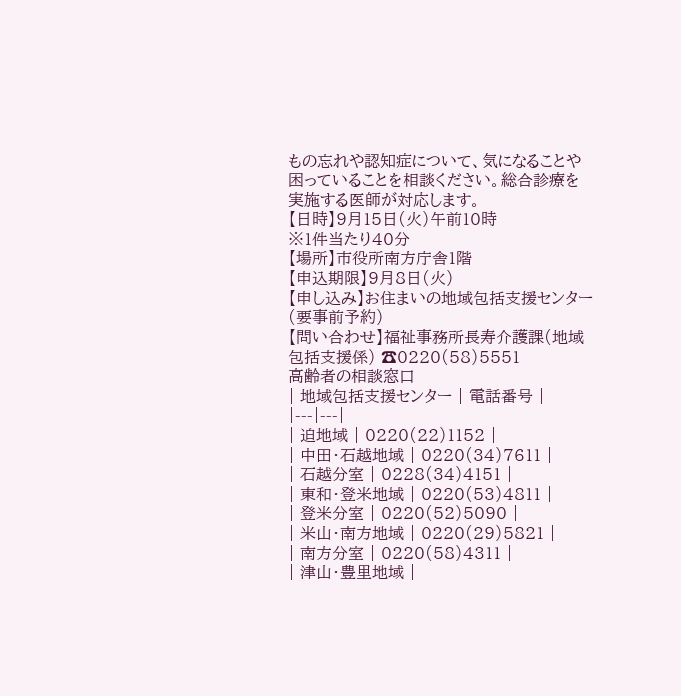もの忘れや認知症について、気になることや困っていることを相談ください。総合診療を実施する医師が対応します。
【日時】9月15日(火)午前10時
※1件当たり40分
【場所】市役所南方庁舎1階
【申込期限】9月8日(火)
【申し込み】お住まいの地域包括支援センター(要事前予約)
【問い合わせ】福祉事務所長寿介護課(地域包括支援係) ☎0220(58)5551
高齢者の相談窓口
| 地域包括支援センター | 電話番号 |
|---|---|
| 迫地域 | 0220(22)1152 |
| 中田・石越地域 | 0220(34)7611 |
| 石越分室 | 0228(34)4151 |
| 東和・登米地域 | 0220(53)4811 |
| 登米分室 | 0220(52)5090 |
| 米山・南方地域 | 0220(29)5821 |
| 南方分室 | 0220(58)4311 |
| 津山・豊里地域 |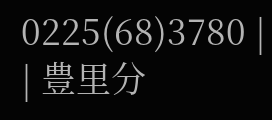0225(68)3780 |
| 豊里分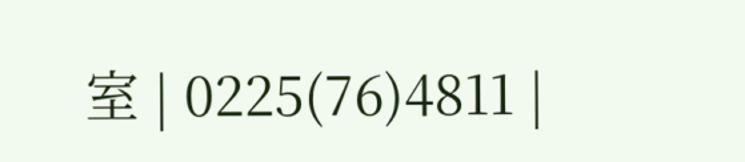室 | 0225(76)4811 |